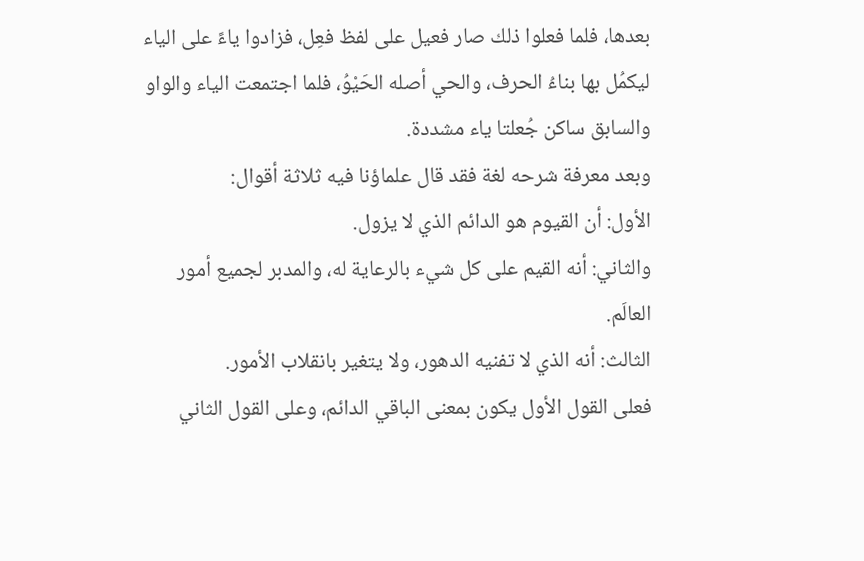بعدها، فلما فعلوا ذلك صار فعيل على لفظ فعِل، فزادوا ياءً على الياء ليكمُل بها بناءُ الحرف، والحي أصله الحَيْوُ، فلما اجتمعت الياء والواو والسابق ساكن جُعلتا ياء مشددة.
وبعد معرفة شرحه لغة فقد قال علماؤنا فيه ثلاثة أقوال:
الأول: أن القيوم هو الدائم الذي لا يزول.
والثاني: أنه القيم على كل شيء بالرعاية له، والمدبر لجميع أمور العالَم.
الثالث: أنه الذي لا تفنيه الدهور، ولا يتغير بانقلاب الأمور.
فعلى القول الأول يكون بمعنى الباقي الدائم، وعلى القول الثاني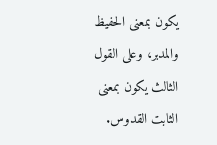يكون بمعنى الحفيظ والمدبر، وعلى القول الثالث يكون بمعنى الثابت القدوس.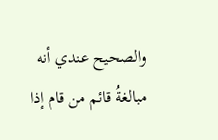والصحيح عندي أنه مبالغةُ قائم من قام إذا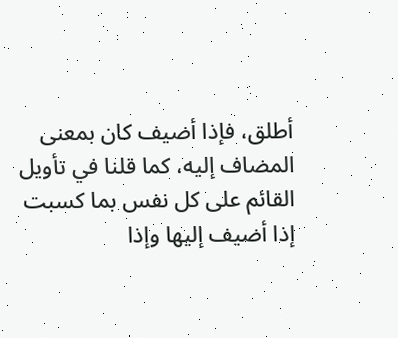أطلق، فإذا أضيف كان بمعنى المضاف إليه، كما قلنا في تأويل القائم على كل نفس بما كسبت إذا أضيف إليها وإذا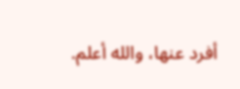أفرد عنها، والله أعلم.